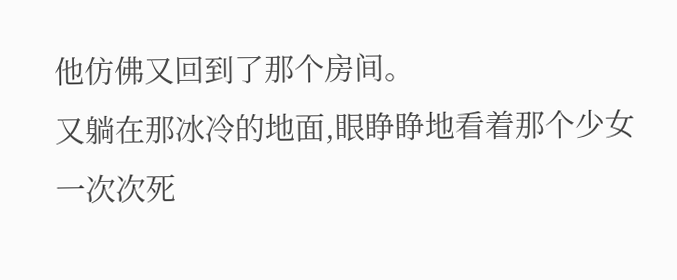他仿佛又回到了那个房间。
又躺在那冰冷的地面,眼睁睁地看着那个少女一次次死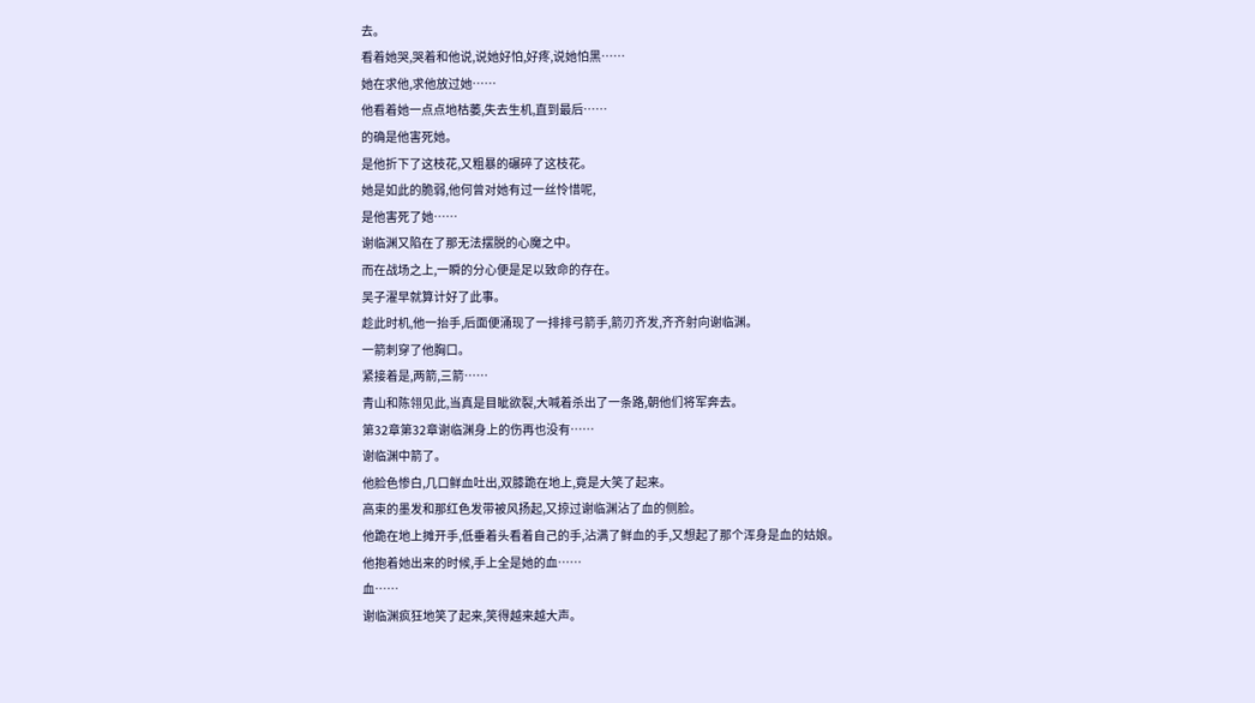去。
看着她哭,哭着和他说,说她好怕,好疼,说她怕黑……
她在求他,求他放过她……
他看着她一点点地枯萎,失去生机,直到最后……
的确是他害死她。
是他折下了这枝花,又粗暴的碾碎了这枝花。
她是如此的脆弱,他何曾对她有过一丝怜惜呢,
是他害死了她……
谢临渊又陷在了那无法摆脱的心魔之中。
而在战场之上,一瞬的分心便是足以致命的存在。
吴子濯早就算计好了此事。
趁此时机,他一抬手,后面便涌现了一排排弓箭手,箭刃齐发,齐齐射向谢临渊。
一箭刺穿了他胸口。
紧接着是,两箭,三箭……
青山和陈翎见此,当真是目眦欲裂,大喊着杀出了一条路,朝他们将军奔去。
第32章第32章谢临渊身上的伤再也没有……
谢临渊中箭了。
他脸色惨白,几口鲜血吐出,双膝跪在地上,竟是大笑了起来。
高束的墨发和那红色发带被风扬起,又掠过谢临渊沾了血的侧脸。
他跪在地上摊开手,低垂着头看着自己的手,沾满了鲜血的手,又想起了那个浑身是血的姑娘。
他抱着她出来的时候,手上全是她的血……
血……
谢临渊疯狂地笑了起来,笑得越来越大声。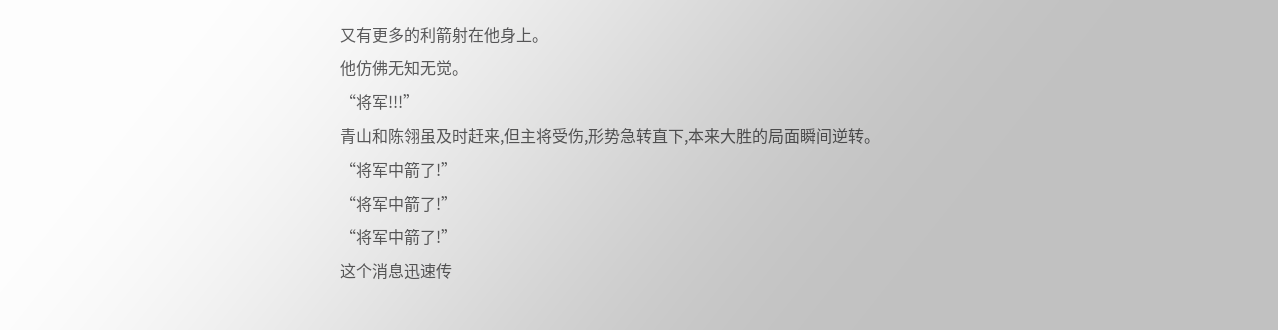又有更多的利箭射在他身上。
他仿佛无知无觉。
“将军!!!”
青山和陈翎虽及时赶来,但主将受伤,形势急转直下,本来大胜的局面瞬间逆转。
“将军中箭了!”
“将军中箭了!”
“将军中箭了!”
这个消息迅速传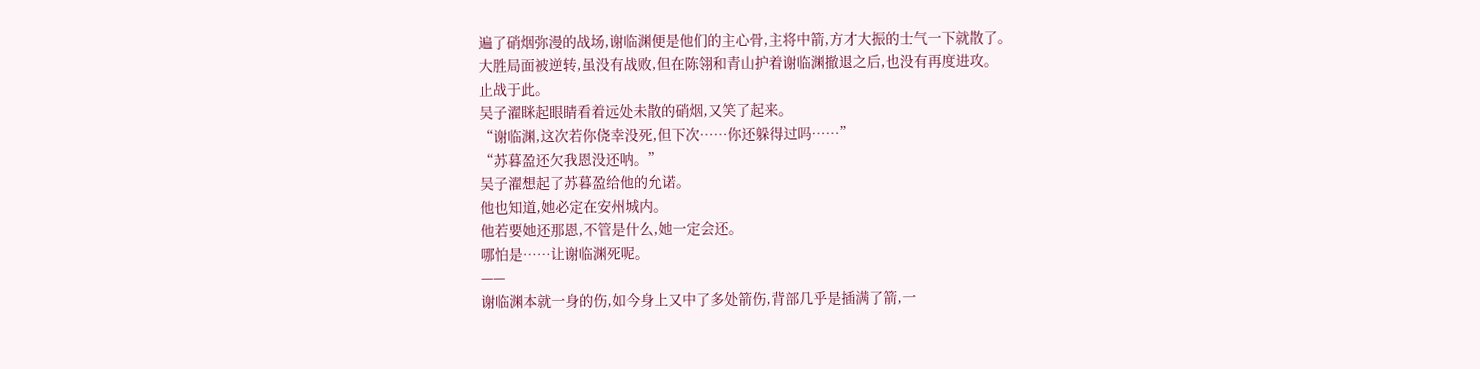遍了硝烟弥漫的战场,谢临渊便是他们的主心骨,主将中箭,方才大振的士气一下就散了。
大胜局面被逆转,虽没有战败,但在陈翎和青山护着谢临渊撤退之后,也没有再度进攻。
止战于此。
吴子濯眯起眼睛看着远处未散的硝烟,又笑了起来。
“谢临渊,这次若你侥幸没死,但下次……你还躲得过吗……”
“苏暮盈还欠我恩没还呐。”
吴子濯想起了苏暮盈给他的允诺。
他也知道,她必定在安州城内。
他若要她还那恩,不管是什么,她一定会还。
哪怕是……让谢临渊死呢。
——
谢临渊本就一身的伤,如今身上又中了多处箭伤,背部几乎是插满了箭,一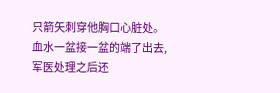只箭矢刺穿他胸口心脏处。
血水一盆接一盆的端了出去,军医处理之后还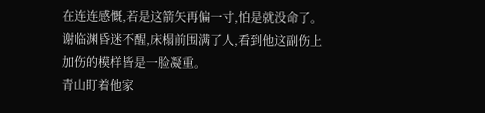在连连感慨,若是这箭矢再偏一寸,怕是就没命了。
谢临渊昏迷不醒,床榻前围满了人,看到他这副伤上加伤的模样皆是一脸凝重。
青山盯着他家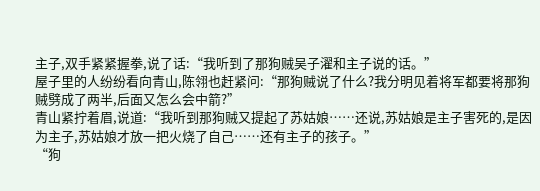主子,双手紧紧握拳,说了话:“我听到了那狗贼吴子濯和主子说的话。”
屋子里的人纷纷看向青山,陈翎也赶紧问:“那狗贼说了什么?我分明见着将军都要将那狗贼劈成了两半,后面又怎么会中箭?”
青山紧拧着眉,说道:“我听到那狗贼又提起了苏姑娘……还说,苏姑娘是主子害死的,是因为主子,苏姑娘才放一把火烧了自己……还有主子的孩子。”
“狗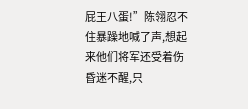屁王八蛋!”陈翎忍不住暴躁地喊了声,想起来他们将军还受着伤昏迷不醒,只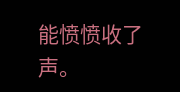能愤愤收了声。